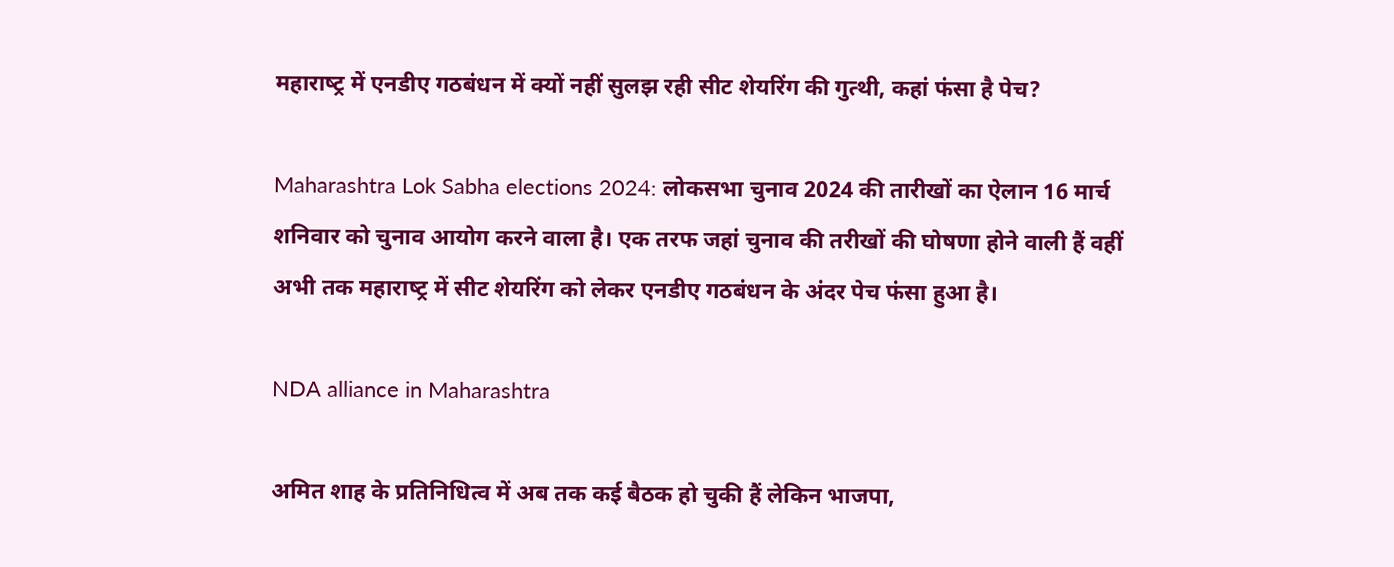महाराष्‍ट्र में एनडीए गठबंधन में क्‍यों नहीं सुलझ रही सीट शेयरिंग की गुत्‍थी, कहां फंसा है पेच?

Maharashtra Lok Sabha elections 2024: लोकसभा चुनाव 2024 की तारीखों का ऐलान 16 मार्च शनिवार को चुनाव आयोग करने वाला है। एक तरफ जहां चुनाव की तरीखों की घोषणा होने वाली हैं वहीं अभी तक महाराष्‍ट्र में सीट शेयरिंग को लेकर एनडीए गठबंधन के अंदर पेच फंसा हुआ है।

NDA alliance in Maharashtra

अमित शाह के प्रतिनिधित्‍व में अब तक कई बैठक हो चुकी हैं लेकिन भाजपा,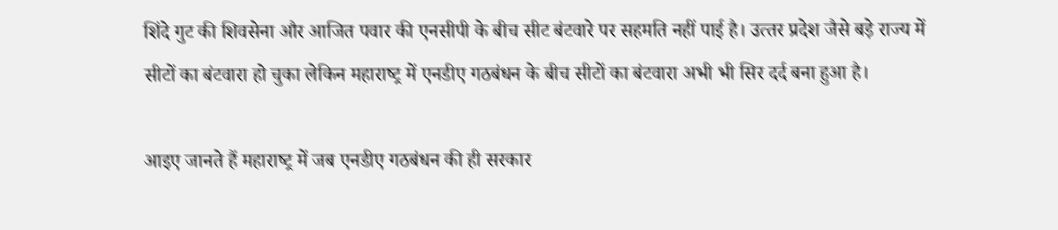शिंदे गुट की शिवसेना और आजित पवार की एनसीपी के बीच सीट बंटवारे पर सहमति नहीं पाई है। उत्‍तर प्रदेश जैसे बड़े राज्‍य में सीटों का बंटवारा हो चुका लेकिन महाराष्‍ट्र में एनडीए गठबंधन के बीच सीटों का बंटवारा अभी भी सिर दर्द बना हुआ है।

आइए जानते हैं महाराष्‍ट्र में जब एनडीए गठबंधन की ही सरकार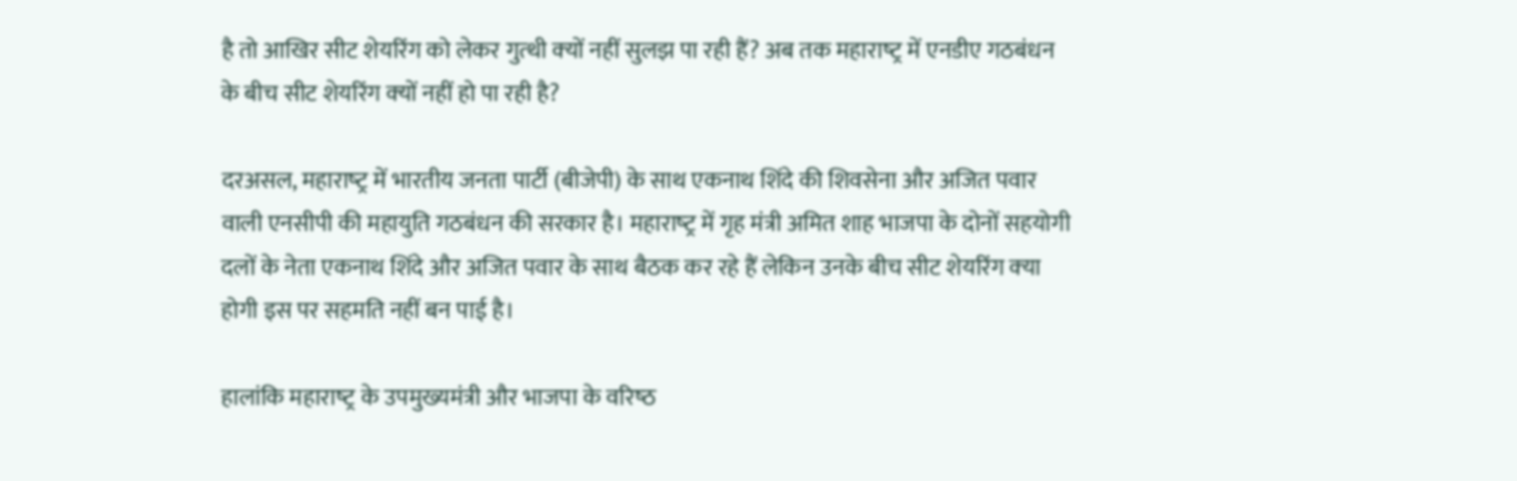है तो आखिर सीट शेयरिंग को लेकर गुत्‍थी क्‍यों नहीं सुलझ पा रही हैं? अब तक महाराष्‍ट्र में एनडीए गठबंधन के बीच सीट शेयरिंग क्‍यों नहीं हो पा रही है?

दरअसल, महाराष्‍ट्र में भारतीय जनता पार्टी (बीजेपी) के साथ एकनाथ शिंदे की शिवसेना और अजित पवार वाली एनसीपी की महायुति गठबंधन की सरकार है। महाराष्‍ट्र में गृह मंत्री अमित शाह भाजपा के दोनों सहयोगी दलों के नेता एकनाथ शिंदे और अजित पवार के साथ बैठक कर रहे हैं लेकिन उनके बीच सीट शेयरिंग क्‍या होगी इस पर सहमति नहीं बन पाई है।

हालांकि महाराष्‍ट्र के उपमुख्‍यमंत्री और भाजपा के वरिष्‍ठ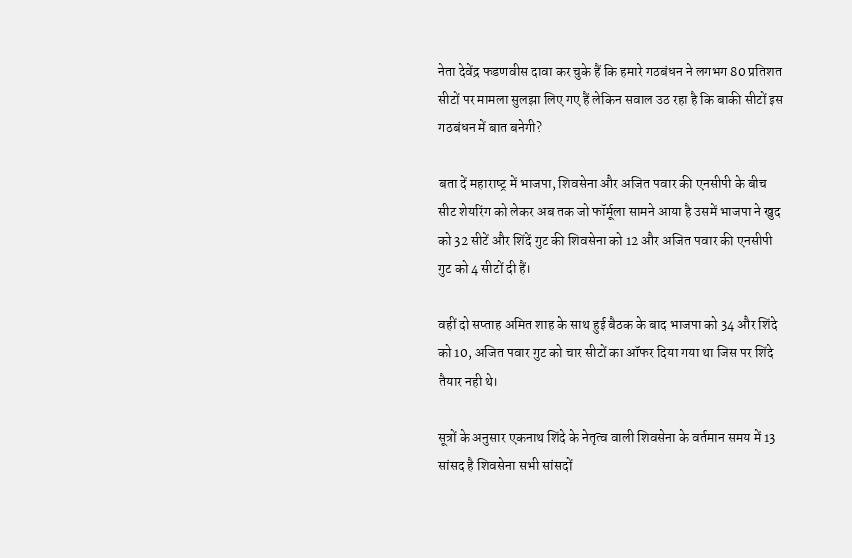नेता देवेंद्र फडणवीस दावा कर चुके हैं कि हमारे गठबंधन ने लगभग 80 प्रतिशत सीटों पर मामला सुलझा लिए गए हैं लेकिन सवाल उठ रहा है कि बाकी सीटों इस गठबंधन में बात बनेगी?

बता दें महाराष्‍ट्र में भाजपा, शिवसेना और अजित पवार की एनसीपी के बीच सीट शेयरिंग को लेकर अब त‍क जो फॉर्मूला सामने आया है उसमें भाजपा ने खुद को 32 सीटें और शिंदें गुट की शिवसेना को 12 और अजित पवार की एनसीपी गुट को 4 सीटों दी हैं।

वहीं दो सप्‍ताह अमित शाह के साथ हुई बैठक के बाद भाजपा को 34 और शिंदे को 10, अजित पवार गुट को चार सीटों का ऑफर दिया गया था जिस पर शिंदे तैयार नही थे।

सूत्रों के अनुसार एकनाथ शिंदे के नेतृत्‍व वाली शिवसेना के वर्तमान समय में 13 सांसद है शिवसेना सभी सांसदों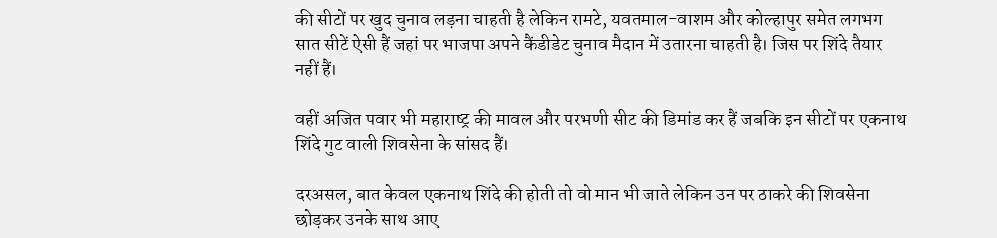की सीटों पर खुद चुनाव लड़ना चाहती है लेकिन रामटे, यवतमाल-वाशम और कोल्‍हापुर समेत लगभग सात सीटें ऐसी हैं जहां पर भाजपा अपने कैंडीडेट चुनाव मैदान में उतारना चाहती है। जिस पर शिंदे तैयार नहीं हैं।

वहीं अजित पवार भी महाराष्‍ट्र की मावल और परभणी सीट की डिमांड कर हैं जबकि इन सीटों पर एकनाथ शिंदे गुट वाली शिवसेना के सांसद हैं।

दरअसल, बात केवल एकनाथ शिंदे की होती तो वो मान भी जाते लेकिन उन पर ठाकरे की शिवसेना छोड़कर उनके साथ आए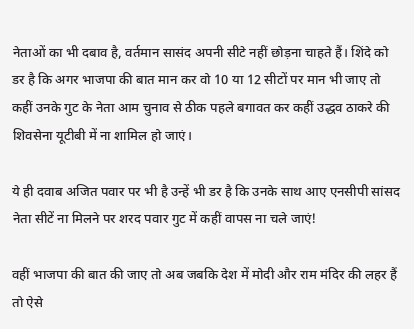नेताओं का भी दबाव है, वर्तमान सासंद अपनी सीटे नहीं छोड़ना चाहते हैं। शिंदे को डर है कि अगर भाजपा की बात मान कर वो 10 या 12 सीटों पर मान भी जाए तो कहीं उनके गुट के नेता आम चुनाव से ठीक पहले बगावत कर कहीं उद्धव ठाकरे की शिवसेना यूटीबी में ना शामिल हो जाएं।

ये ही दवाब अजित पवार पर भी है उन्‍हें भी डर है कि उनके साथ आए एनसीपी सांसद नेता सीटें ना मिलने पर शरद पवार गुट में कहीं वापस ना चले जाएं!

वहीं भाजपा की बात की जाए तो अब जबकि देश में मोदी और राम मंदिर की लहर हैं तो ऐसे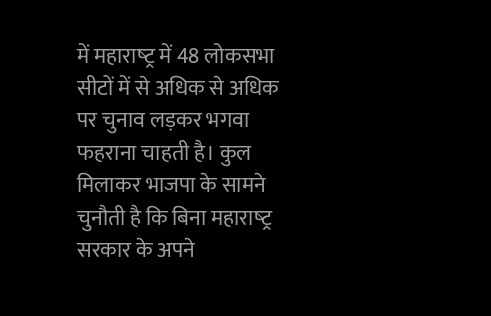में महाराष्‍ट्र में 48 लोकसभा सीटों में से अधिक से अधिक पर चुनाव लड़कर भगवा फहराना चाहती है। कुल मिलाकर भाजपा के सामने चुनौती है कि बिना महाराष्‍ट्र सरकार के अपने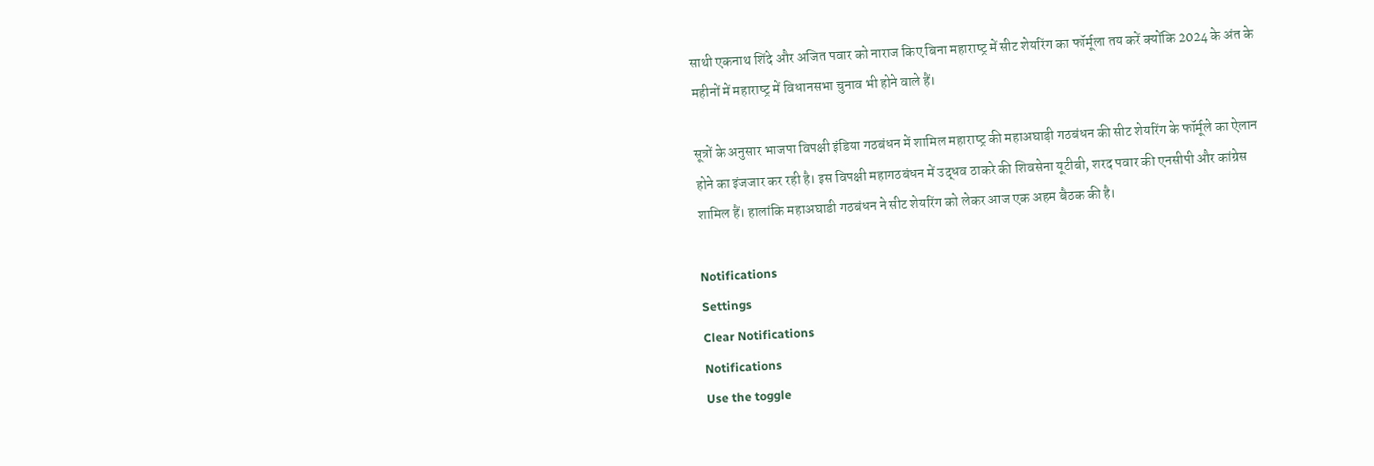साथी एकनाथ शिंदे और अजित पवार को नाराज किए बिना महाराष्‍ट्र में सीट शेयरिंग का फॉर्मूला तय करें क्‍योंकि 2024 के अंत के महीनों में महाराष्‍ट्र में विधानसभा चुनाव भी होने वाले हैं।

सूत्रों के अनुसार भाजपा विपक्षी इंडिया गठबंधन में शामिल महाराष्‍ट्र की महाअघाड़ी गठबंधन की सीट शेयरिंग के फॉर्मूले का ऐलान होने का इंजजार कर रही है। इस विपक्षी महागठबंधन में उद्धव ठाकरे की शिवसेना यूटीबी, शरद पवार की एनसीपी और कांग्रेस शामिल हैं। हालांकि महाअघाडी गठबंधन ने सीट शेयरिंग को लेकर आज एक अहम बैठक की है।

Notifications
Settings
Clear Notifications
Notifications
Use the toggle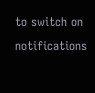to switch on notifications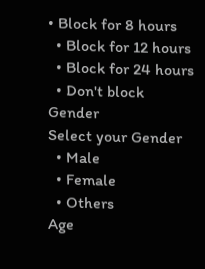• Block for 8 hours
  • Block for 12 hours
  • Block for 24 hours
  • Don't block
Gender
Select your Gender
  • Male
  • Female
  • Others
Age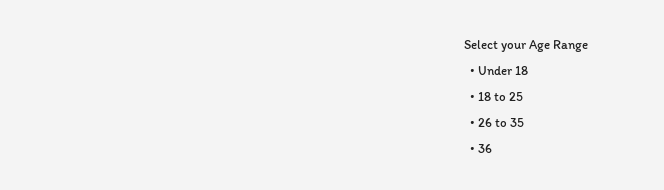Select your Age Range
  • Under 18
  • 18 to 25
  • 26 to 35
  • 36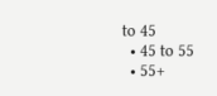to 45
  • 45 to 55
  • 55+